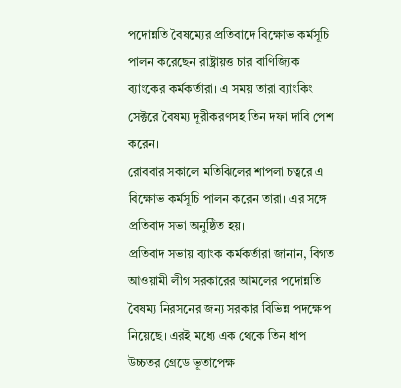পদোন্নতি বৈষম্যের প্রতিবাদে বিক্ষোভ কর্মসূচি পালন করেছেন রাষ্ট্রায়ত্ত চার বাণিজ্যিক ব্যাংকের কর্মকর্তারা। এ সময় তারা ব্যাংকিং সেক্টরে বৈষম্য দূরীকরণসহ তিন দফা দাবি পেশ করেন।
রোববার সকালে মতিঝিলের শাপলা চত্বরে এ বিক্ষোভ কর্মসূচি পালন করেন তারা। এর সঙ্গে প্রতিবাদ সভা অনুষ্ঠিত হয়।
প্রতিবাদ সভায় ব্যাংক কর্মকর্তারা জানান, বিগত আওয়ামী লীগ সরকারের আমলের পদোন্নতি বৈষম্য নিরসনের জন্য সরকার বিভিন্ন পদক্ষেপ নিয়েছে। এরই মধ্যে এক থেকে তিন ধাপ উচ্চতর গ্রেডে ভূতাপেক্ষ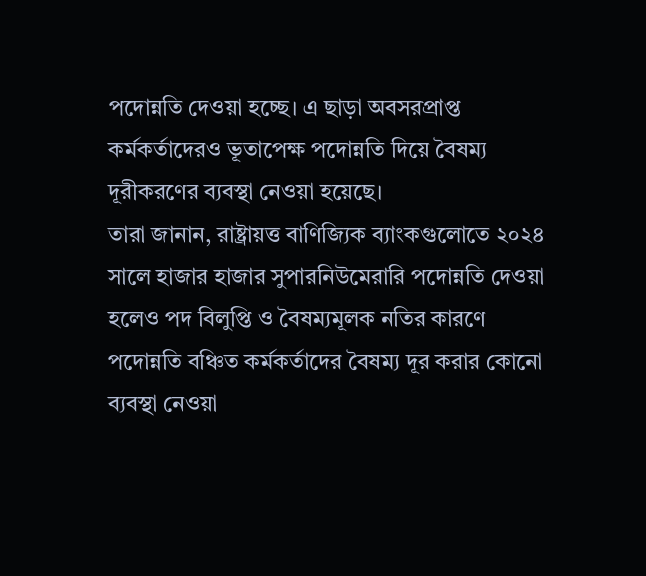পদোন্নতি দেওয়া হচ্ছে। এ ছাড়া অবসরপ্রাপ্ত কর্মকর্তাদেরও ভূতাপেক্ষ পদোন্নতি দিয়ে বৈষম্য দূরীকরণের ব্যবস্থা নেওয়া হয়েছে।
তারা জানান, রাষ্ট্রায়ত্ত বাণিজ্যিক ব্যাংকগুলোতে ২০২৪ সালে হাজার হাজার সুপারনিউমেরারি পদোন্নতি দেওয়া হলেও পদ বিলুপ্তি ও বৈষম্যমূলক নতির কারণে পদোন্নতি বঞ্চিত কর্মকর্তাদের বৈষম্য দূর করার কোনো ব্যবস্থা নেওয়া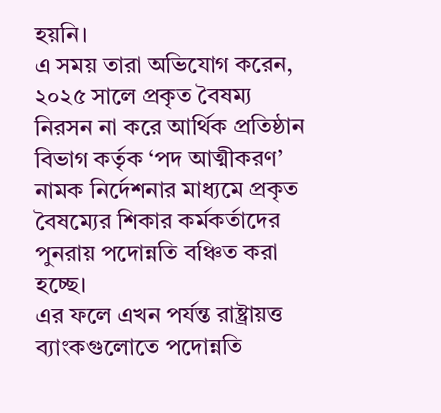হয়নি।
এ সময় তারা অভিযোগ করেন, ২০২৫ সালে প্রকৃত বৈষম্য নিরসন না করে আর্থিক প্রতিষ্ঠান বিভাগ কর্তৃক ‘পদ আত্মীকরণ’ নামক নির্দেশনার মাধ্যমে প্রকৃত বৈষম্যের শিকার কর্মকর্তাদের পুনরায় পদোন্নতি বঞ্চিত করা হচ্ছে।
এর ফলে এখন পর্যন্ত রাষ্ট্রায়ত্ত ব্যাংকগুলোতে পদোন্নতি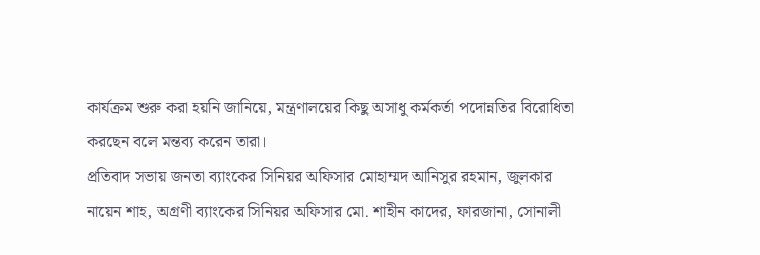কার্যক্রম শুরু করা হয়নি জানিয়ে, মন্ত্রণালয়ের কিছু অসাধু কর্মকর্তা পদোন্নতির বিরোধিতা করছেন বলে মন্তব্য করেন তারা।
প্রতিবাদ সভায় জনতা ব্যাংকের সিনিয়র অফিসার মোহাম্মদ আনিসুর রহমান, জুলকার নায়েন শাহ, অগ্রণী ব্যাংকের সিনিয়র অফিসার মো. শাহীন কাদের, ফারজানা, সোনালী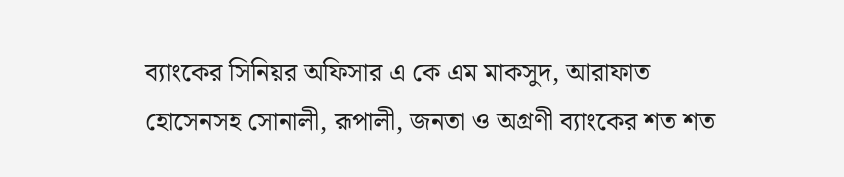ব্যাংকের সিনিয়র অফিসার এ কে এম মাকসুদ, আরাফাত হোসেনসহ সোনালী, রূপালী, জনতা ও অগ্রণী ব্যাংকের শত শত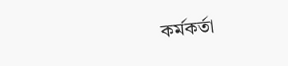কর্মকর্তা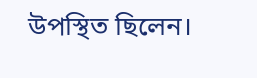উপস্থিত ছিলেন।